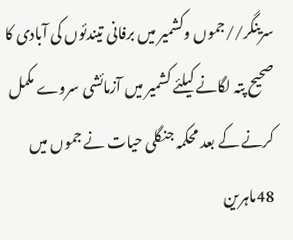سرینگر//جموں وکشمیر میں برفانی تیندئوں کی آبادی کا صحیح پتہ لگانے کیلئے کشمیر میں آزمائشی سروے مکمل کرنے کے بعد محکمہ جنگلی حیات نے جموں میں 48ماہرین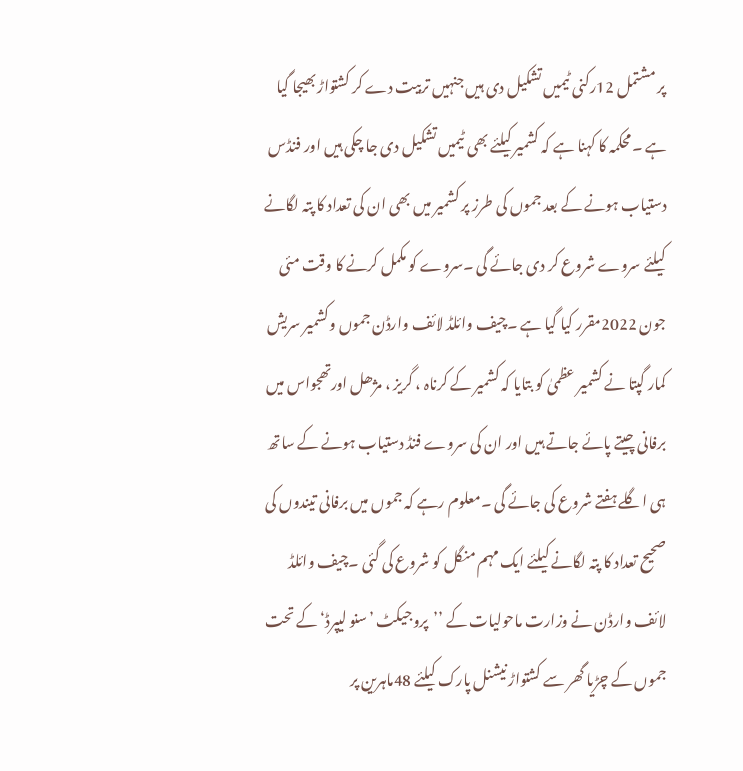پر مشتمل 12رکنی ٹیمیں تشکیل دی ہیں جنہیں تربیت دے کر کشتواڑ بھیجا گیا ہے ۔محکمہ کا کہنا ہے کہ کشمیر کیلئے بھی ٹیمیں تشکیل دی جا چکی ہیں اور فنڈس دستیاب ہونے کے بعد جموں کی طرز پر کشمیر میں بھی ان کی تعداد کا پتہ لگانے کیلئے سروے شروع کر دی جائے گی ۔سروے کو مکمل کرنے کا وقت مئی جون 2022مقرر کیا گیا ہے ۔چیف وائلڈ لائف وارڈن جموں وکشمیر سریش کمار گپتا نے کشمیر عظمیٰ کو بتایا کہ کشمیر کے کرناہ ، گریز ، مژھل اورتھجواس میں برفانی چیتے پائے جاتے ہیں اور ان کی سروے فنڈ دستیاب ہونے کے ساتھ ہی اگلے ہفتے شروع کی جائے گی ۔معلوم رہے کہ جموں میں برفانی تیندوں کی صحیح تعداد کا پتہ لگانے کیلئے ایک مہم منگل کو شروع کی گئی ۔چیف وائلڈ لائف وارڈن نے وزارت ماحولیات کے ’’پروجیکٹ ’سنو لیپرڈ‘ کے تحت جموں کے چڑیا گھر سے کشتواڑ نیشنل پارک کیلئے 48ماہرین پر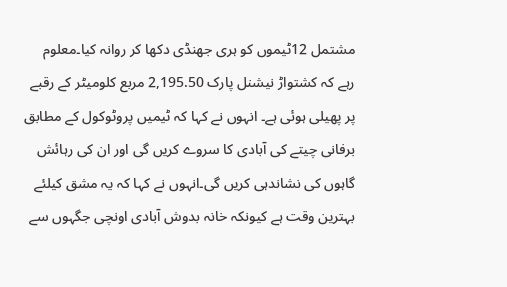مشتمل 12ٹیموں کو ہری جھنڈی دکھا کر روانہ کیا۔معلوم رہے کہ کشتواڑ نیشنل پارک 2,195.50 مربع کلومیٹر کے رقبے پر پھیلی ہوئی ہے۔ انہوں نے کہا کہ ٹیمیں پروٹوکول کے مطابق برفانی چیتے کی آبادی کا سروے کریں گی اور ان کی رہائش گاہوں کی نشاندہی کریں گی۔انہوں نے کہا کہ یہ مشق کیلئے بہترین وقت ہے کیونکہ خانہ بدوش آبادی اونچی جگہوں سے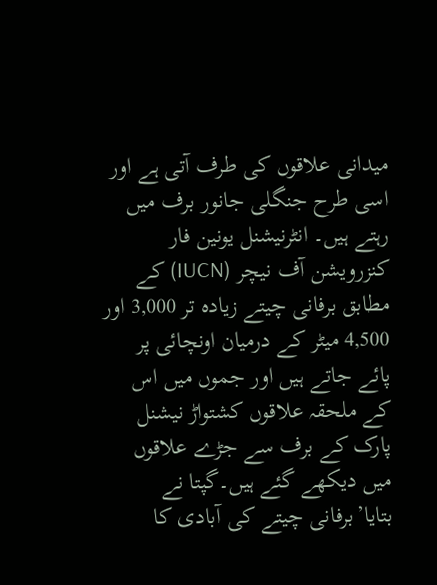میدانی علاقوں کی طرف آتی ہے اور اسی طرح جنگلی جانور برف میں رہتے ہیں۔ انٹرنیشنل یونین فار کنزرویشن آف نیچر (IUCN) کے مطابق برفانی چیتے زیادہ تر 3,000 اور 4,500 میٹر کے درمیان اونچائی پر پائے جاتے ہیں اور جموں میں اس کے ملحقہ علاقوں کشتواڑ نیشنل پارک کے برف سے جڑے علاقوں میں دیکھے گئے ہیں۔گپتا نے بتایا’برفانی چیتے کی آبادی کا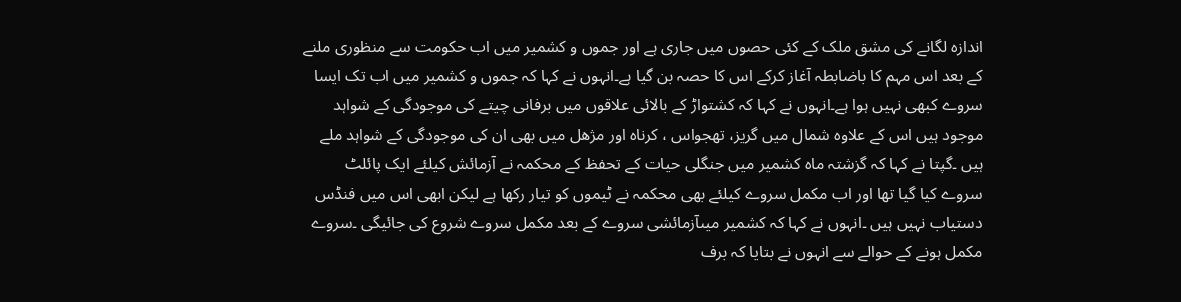اندازہ لگانے کی مشق ملک کے کئی حصوں میں جاری ہے اور جموں و کشمیر میں اب حکومت سے منظوری ملنے کے بعد اس مہم کا باضابطہ آغاز کرکے اس کا حصہ بن گیا ہے۔انہوں نے کہا کہ جموں و کشمیر میں اب تک ایسا سروے کبھی نہیں ہوا ہے۔انہوں نے کہا کہ کشتواڑ کے بالائی علاقوں میں برفانی چیتے کی موجودگی کے شواہد موجود ہیں اس کے علاوہ شمال میں گریز، تھجواس ، کرناہ اور مژھل میں بھی ان کی موجودگی کے شواہد ملے ہیں ۔گپتا نے کہا کہ گزشتہ ماہ کشمیر میں جنگلی حیات کے تحفظ کے محکمہ نے آزمائش کیلئے ایک پائلٹ سروے کیا گیا تھا اور اب مکمل سروے کیلئے بھی محکمہ نے ٹیموں کو تیار رکھا ہے لیکن ابھی اس میں فنڈس دستیاب نہیں ہیں ۔انہوں نے کہا کہ کشمیر میںآزمائشی سروے کے بعد مکمل سروے شروع کی جائیگی ۔سروے مکمل ہونے کے حوالے سے انہوں نے بتایا کہ برف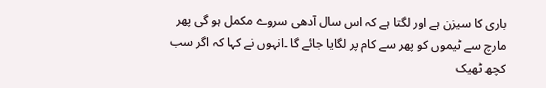باری کا سیزن ہے اور لگتا ہے کہ اس سال آدھی سروے مکمل ہو گی پھر مارچ سے ٹیموں کو پھر سے کام پر لگایا جائے گا ۔انہوں نے کہا کہ اگر سب کچھ ٹھیک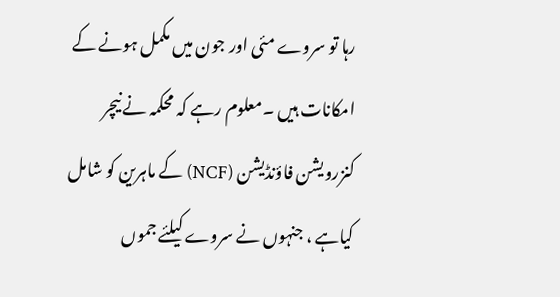رہا تو سروے مئی اور جون میں مکمل ہونے کے امکانات ہیں ۔معلوم رہے کہ محکمہ نے نیچر کنزرویشن فاؤنڈیشن (NCF) کے ماہرین کو شامل کیاہے ، جنہوں نے سروے کیلئے جموں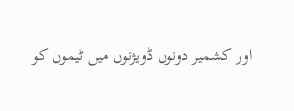اور کشمیر دونوں ڈویژنوں میں ٹیموں کو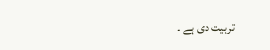تربیت دی ہے ۔